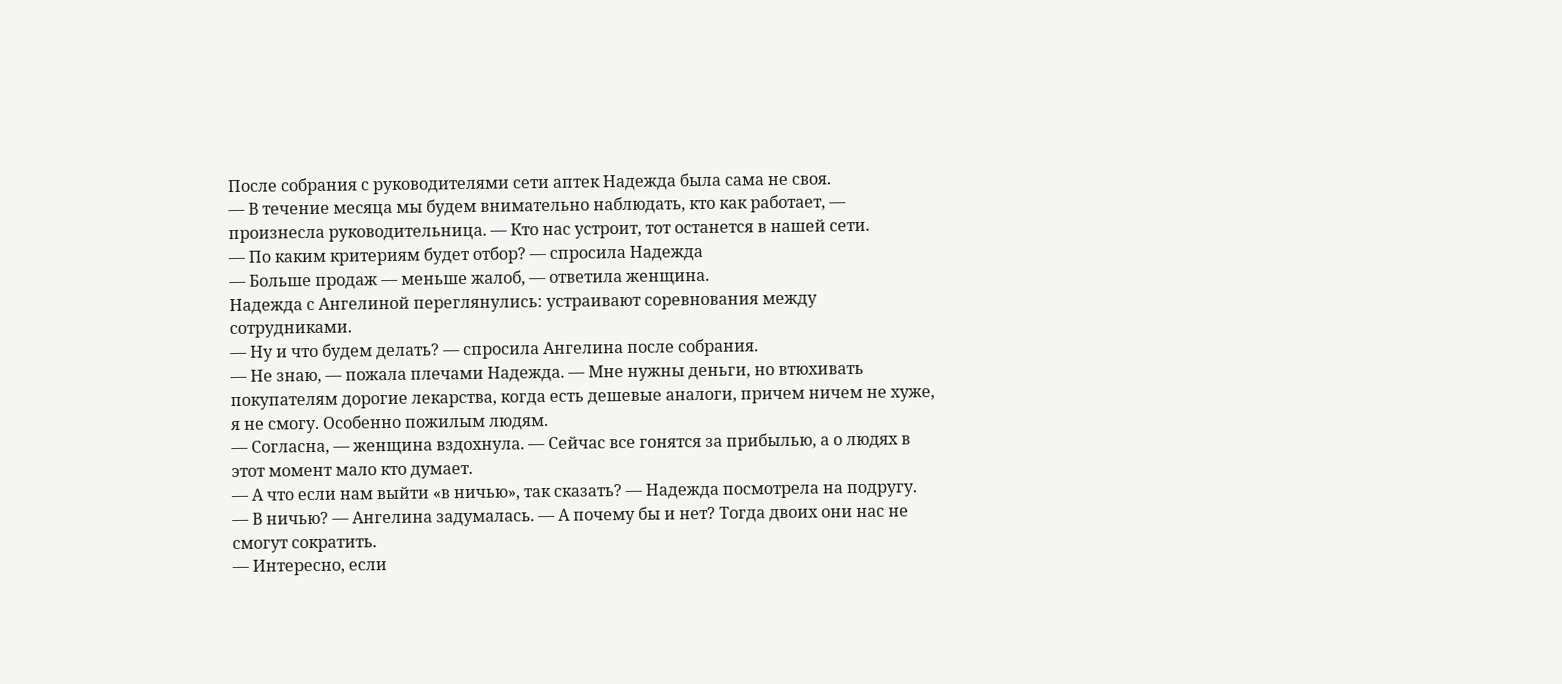После собрания с руководителями сети аптек Надежда была сама не своя.
— В течение месяца мы будем внимательно наблюдать, кто как работает, — произнесла руководительница. — Кто нас устроит, тот останется в нашей сети.
— По каким критериям будет отбор? — спросила Надежда
— Больше продаж — меньше жалоб, — ответила женщина.
Надежда с Ангелиной переглянулись: устраивают соревнования между сотрудниками.
— Ну и что будем делать? — спросила Ангелина после собрания.
— Не знаю, — пожала плечами Надежда. — Мне нужны деньги, но втюхивать покупателям дорогие лекарства, когда есть дешевые аналоги, причем ничем не хуже, я не смогу. Особенно пожилым людям.
— Согласна, — женщина вздохнула. — Сейчас все гонятся за прибылью, а о людях в этот момент мало кто думает.
— А что если нам выйти «в ничью», так сказать? — Надежда посмотрела на подругу.
— В ничью? — Ангелина задумалась. — А почему бы и нет? Тогда двоих они нас не смогут сократить.
— Интересно, если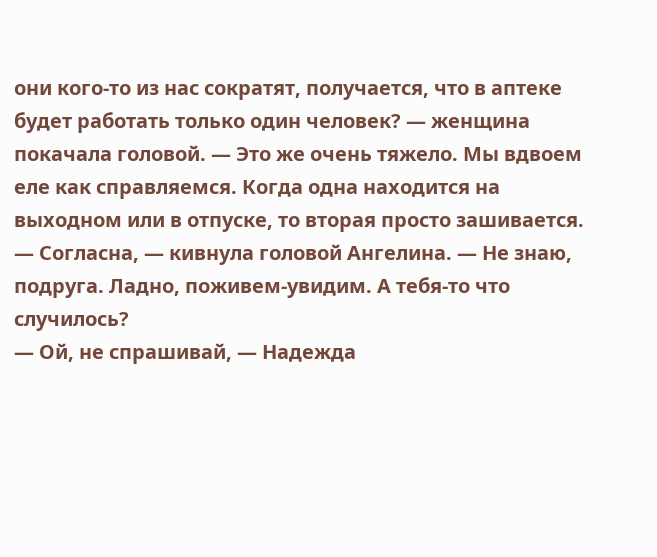они кого-то из нас сократят, получается, что в аптеке будет работать только один человек? — женщина покачала головой. — Это же очень тяжело. Мы вдвоем еле как справляемся. Когда одна находится на выходном или в отпуске, то вторая просто зашивается.
— Согласна, — кивнула головой Ангелина. — Не знаю, подруга. Ладно, поживем-увидим. А тебя-то что случилось?
— Ой, не спрашивай, — Надежда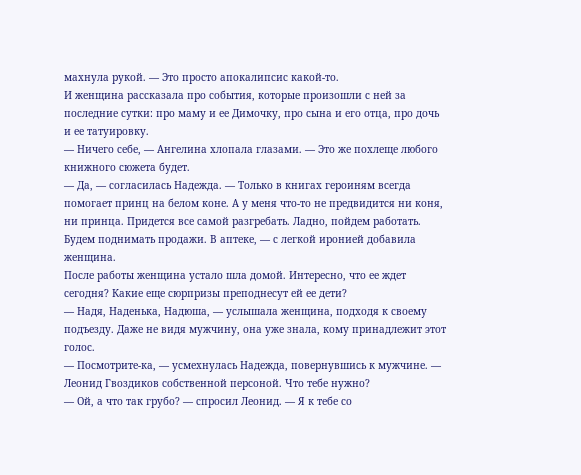махнула рукой. — Это просто апокалипсис какой-то.
И женщина рассказала про события, которые произошли с ней за последние сутки: про маму и ее Димочку, про сына и его отца, про дочь и ее татуировку.
— Ничего себе, — Ангелина хлопала глазами. — Это же похлеще любого книжного сюжета будет.
— Да, — согласилась Надежда. — Только в книгах героиням всегда помогает принц на белом коне. А у меня что-то не предвидится ни коня, ни принца. Придется все самой разгребать. Ладно, пойдем работать. Будем поднимать продажи. В аптеке, — с легкой иронией добавила женщина.
После работы женщина устало шла домой. Интересно, что ее ждет сегодня? Какие еще сюрпризы преподнесут ей ее дети?
— Надя, Наденька, Надюша, — услышала женщина, подходя к своему подъезду. Даже не видя мужчину, она уже знала, кому принадлежит этот голос.
— Посмотрите-ка, — усмехнулась Надежда, повернувшись к мужчине. — Леонид Гвоздиков собственной персоной. Что тебе нужно?
— Ой, а что так грубо? — спросил Леонид. — Я к тебе со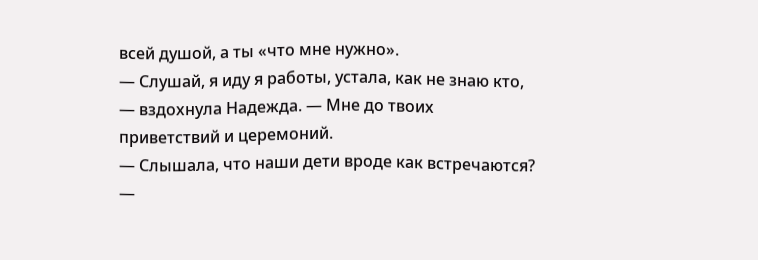всей душой, а ты «что мне нужно».
— Слушай, я иду я работы, устала, как не знаю кто, — вздохнула Надежда. — Мне до твоих приветствий и церемоний.
— Слышала, что наши дети вроде как встречаются? —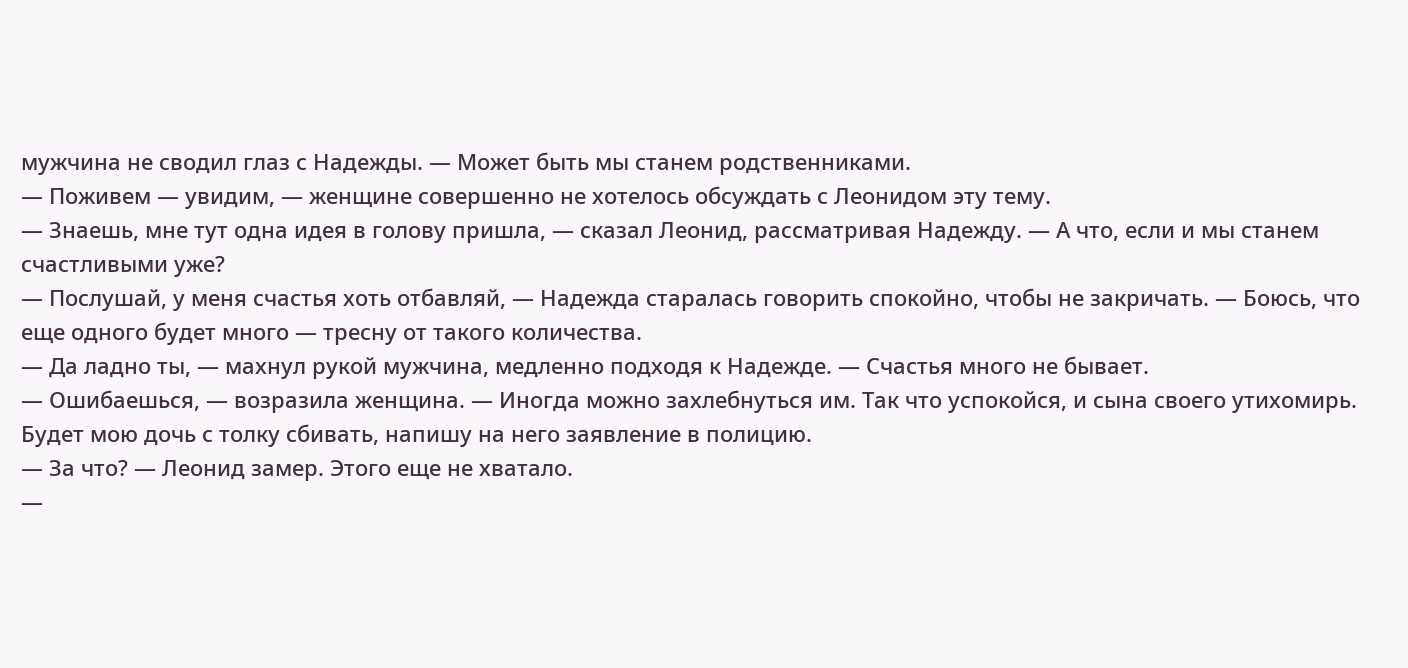мужчина не сводил глаз с Надежды. — Может быть мы станем родственниками.
— Поживем — увидим, — женщине совершенно не хотелось обсуждать с Леонидом эту тему.
— Знаешь, мне тут одна идея в голову пришла, — сказал Леонид, рассматривая Надежду. — А что, если и мы станем счастливыми уже?
— Послушай, у меня счастья хоть отбавляй, — Надежда старалась говорить спокойно, чтобы не закричать. — Боюсь, что еще одного будет много — тресну от такого количества.
— Да ладно ты, — махнул рукой мужчина, медленно подходя к Надежде. — Счастья много не бывает.
— Ошибаешься, — возразила женщина. — Иногда можно захлебнуться им. Так что успокойся, и сына своего утихомирь. Будет мою дочь с толку сбивать, напишу на него заявление в полицию.
— За что? — Леонид замер. Этого еще не хватало.
—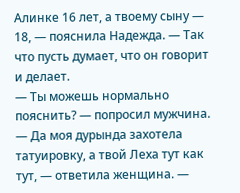Алинке 16 лет, а твоему сыну — 18, — пояснила Надежда. — Так что пусть думает, что он говорит и делает.
— Ты можешь нормально пояснить? — попросил мужчина.
— Да моя дурында захотела татуировку, а твой Леха тут как тут, — ответила женщина. —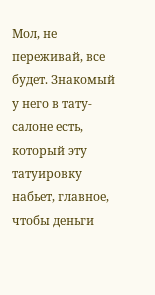Мол, не переживай, все будет. Знакомый у него в тату-салоне есть, который эту татуировку набьет, главное, чтобы деньги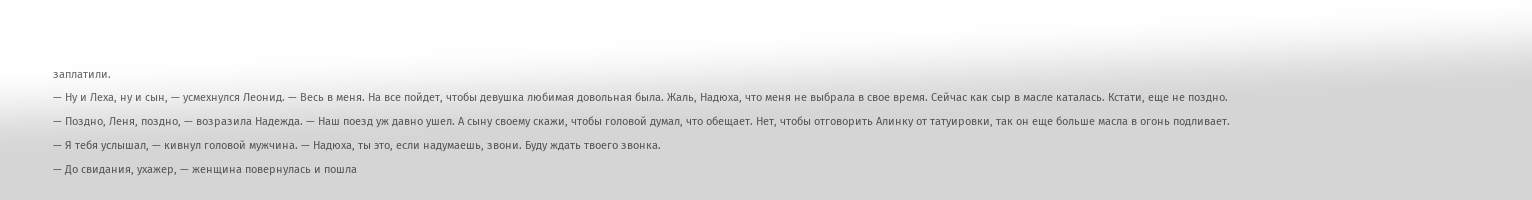заплатили.
— Ну и Леха, ну и сын, — усмехнулся Леонид. — Весь в меня. На все пойдет, чтобы девушка любимая довольная была. Жаль, Надюха, что меня не выбрала в свое время. Сейчас как сыр в масле каталась. Кстати, еще не поздно.
— Поздно, Леня, поздно, — возразила Надежда. — Наш поезд уж давно ушел. А сыну своему скажи, чтобы головой думал, что обещает. Нет, чтобы отговорить Алинку от татуировки, так он еще больше масла в огонь подливает.
— Я тебя услышал, — кивнул головой мужчина. — Надюха, ты это, если надумаешь, звони. Буду ждать твоего звонка.
— До свидания, ухажер, — женщина повернулась и пошла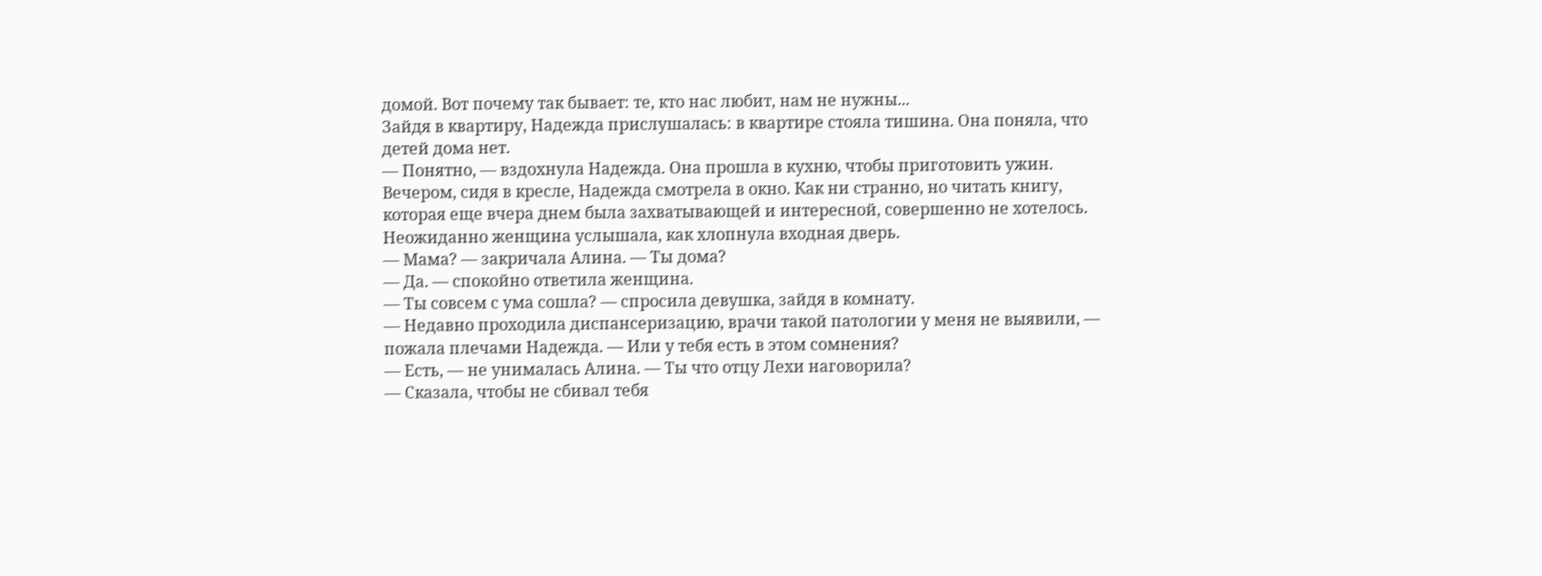домой. Вот почему так бывает: те, кто нас любит, нам не нужны...
Зайдя в квартиру, Надежда прислушалась: в квартире стояла тишина. Она поняла, что детей дома нет.
— Понятно, — вздохнула Надежда. Она прошла в кухню, чтобы приготовить ужин.
Вечером, сидя в кресле, Надежда смотрела в окно. Как ни странно, но читать книгу, которая еще вчера днем была захватывающей и интересной, совершенно не хотелось.
Неожиданно женщина услышала, как хлопнула входная дверь.
— Мама? — закричала Алина. — Ты дома?
— Да. — спокойно ответила женщина.
— Ты совсем с ума сошла? — спросила девушка, зайдя в комнату.
— Недавно проходила диспансеризацию, врачи такой патологии у меня не выявили, — пожала плечами Надежда. — Или у тебя есть в этом сомнения?
— Есть, — не унималась Алина. — Ты что отцу Лехи наговорила?
— Сказала, чтобы не сбивал тебя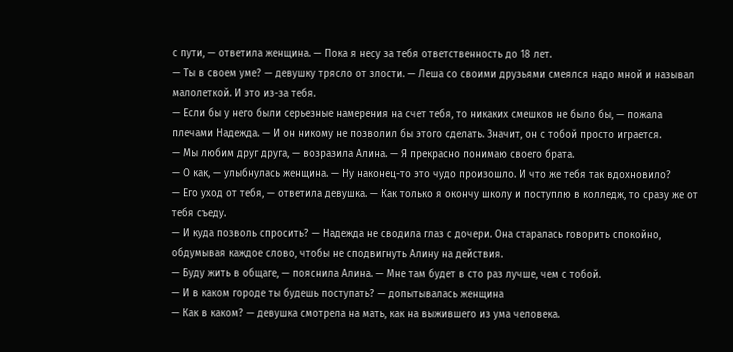с пути, — ответила женщина. — Пока я несу за тебя ответственность до 18 лет.
— Ты в своем уме? — девушку трясло от злости. — Леша со своими друзьями смеялся надо мной и называл малолеткой. И это из-за тебя.
— Если бы у него были серьезные намерения на счет тебя, то никаких смешков не было бы, — пожала плечами Надежда. — И он никому не позволил бы этого сделать. Значит, он с тобой просто играется.
— Мы любим друг друга, — возразила Алина. — Я прекрасно понимаю своего брата.
— О как, — улыбнулась женщина. — Ну наконец-то это чудо произошло. И что же тебя так вдохновило?
— Его уход от тебя, — ответила девушка. — Как только я окончу школу и поступлю в колледж, то сразу же от тебя съеду.
— И куда позволь спросить? — Надежда не сводила глаз с дочери. Она старалась говорить спокойно, обдумывая каждое слово, чтобы не сподвигнуть Алину на действия.
— Буду жить в общаге, — пояснила Алина. — Мне там будет в сто раз лучше, чем с тобой.
— И в каком городе ты будешь поступать? — допытывалась женщина
— Как в каком? — девушка смотрела на мать, как на выжившего из ума человека.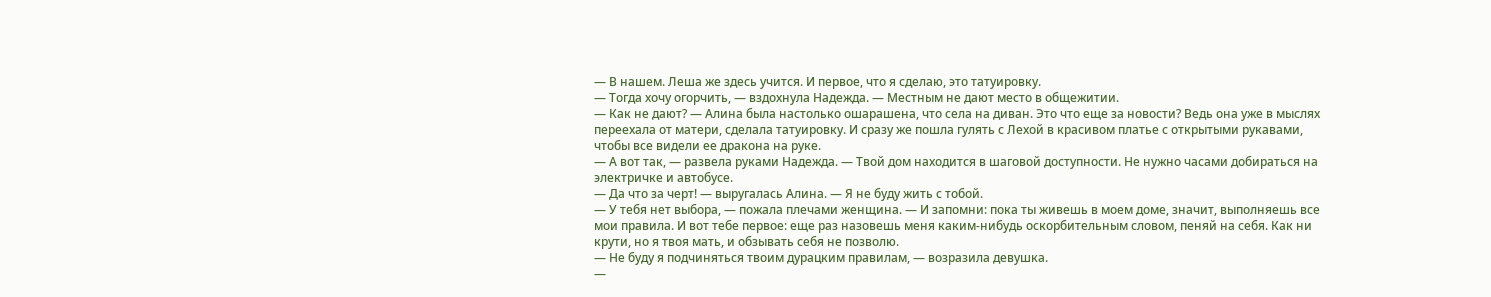— В нашем. Леша же здесь учится. И первое, что я сделаю, это татуировку.
— Тогда хочу огорчить, — вздохнула Надежда. — Местным не дают место в общежитии.
— Как не дают? — Алина была настолько ошарашена, что села на диван. Это что еще за новости? Ведь она уже в мыслях переехала от матери, сделала татуировку. И сразу же пошла гулять с Лехой в красивом платье с открытыми рукавами, чтобы все видели ее дракона на руке.
— А вот так, — развела руками Надежда. — Твой дом находится в шаговой доступности. Не нужно часами добираться на электричке и автобусе.
— Да что за черт! — выругалась Алина. — Я не буду жить с тобой.
— У тебя нет выбора, — пожала плечами женщина. — И запомни: пока ты живешь в моем доме, значит, выполняешь все мои правила. И вот тебе первое: еще раз назовешь меня каким-нибудь оскорбительным словом, пеняй на себя. Как ни крути, но я твоя мать, и обзывать себя не позволю.
— Не буду я подчиняться твоим дурацким правилам, — возразила девушка.
—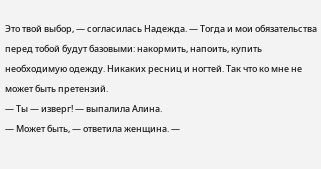Это твой выбор, — согласилась Надежда. — Тогда и мои обязательства перед тобой будут базовыми: накормить, напоить, купить необходимую одежду. Никаких ресниц и ногтей. Так что ко мне не может быть претензий.
— Ты — изверг! — выпалила Алина.
— Может быть, — ответила женщина. —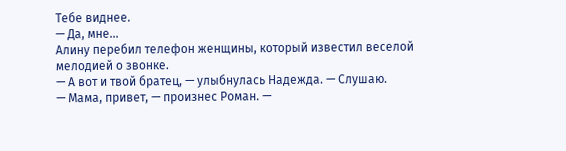Тебе виднее.
— Да, мне...
Алину перебил телефон женщины, который известил веселой мелодией о звонке.
— А вот и твой братец, — улыбнулась Надежда. — Слушаю.
— Мама, привет, — произнес Роман. —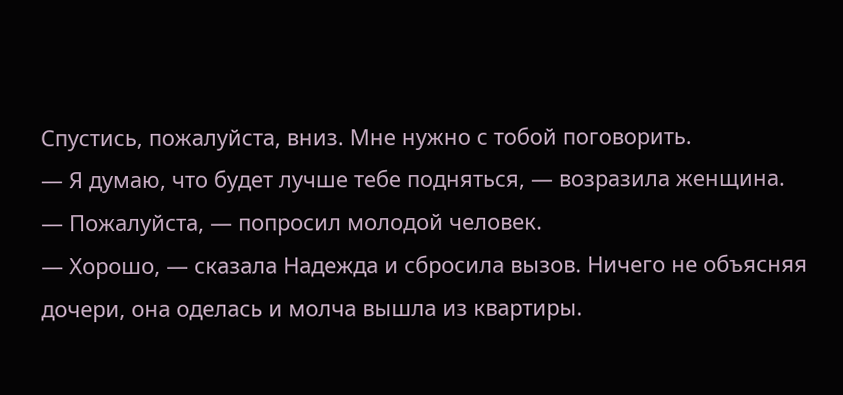Спустись, пожалуйста, вниз. Мне нужно с тобой поговорить.
— Я думаю, что будет лучше тебе подняться, — возразила женщина.
— Пожалуйста, — попросил молодой человек.
— Хорошо, — сказала Надежда и сбросила вызов. Ничего не объясняя дочери, она оделась и молча вышла из квартиры.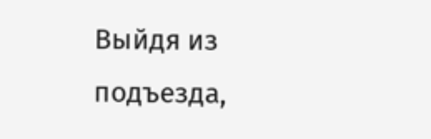Выйдя из подъезда,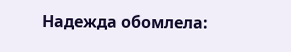Надежда обомлела: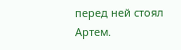перед ней стоял Артем.